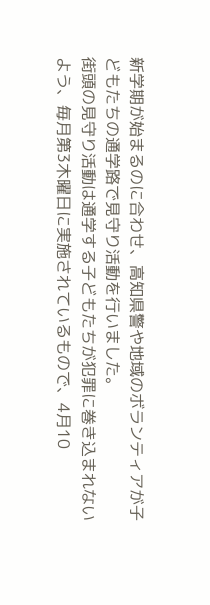新学期が始まるのに合わせ、高知県警や地域のボランティアが子どもたちの通学路で見守り活動を行いました。
街頭の見守り活動は通学する子どもたちが犯罪に巻き込まれないよう、毎月第3木曜日に実施されているもので、4月10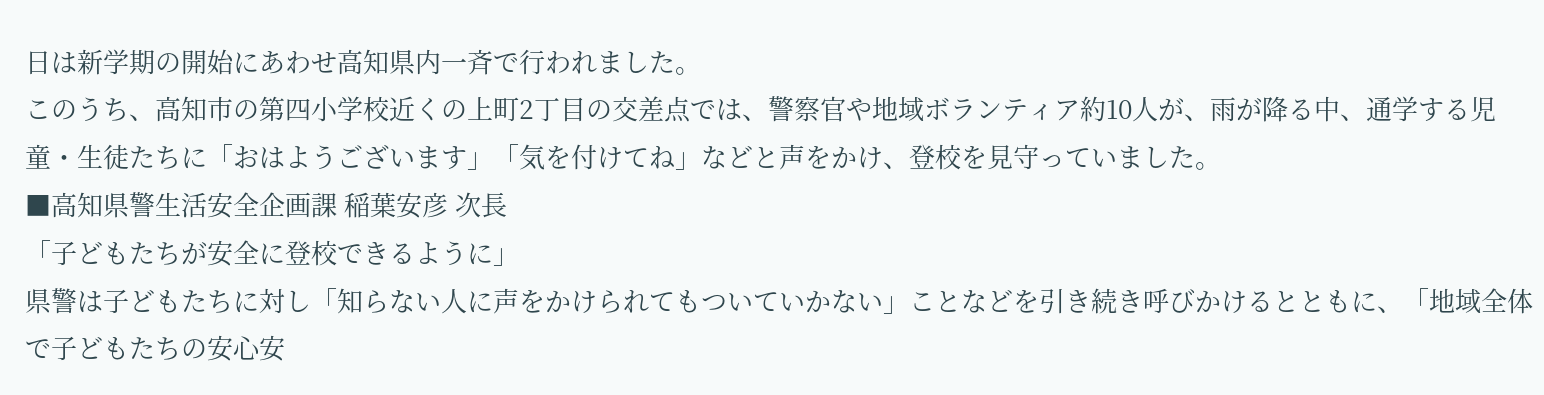日は新学期の開始にあわせ高知県内一斉で行われました。
このうち、高知市の第四小学校近くの上町2丁目の交差点では、警察官や地域ボランティア約10人が、雨が降る中、通学する児童・生徒たちに「おはようございます」「気を付けてね」などと声をかけ、登校を見守っていました。
■高知県警生活安全企画課 稲葉安彦 次長
「子どもたちが安全に登校できるように」
県警は子どもたちに対し「知らない人に声をかけられてもついていかない」ことなどを引き続き呼びかけるとともに、「地域全体で子どもたちの安心安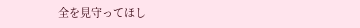全を見守ってほし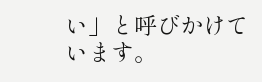い」と呼びかけています。